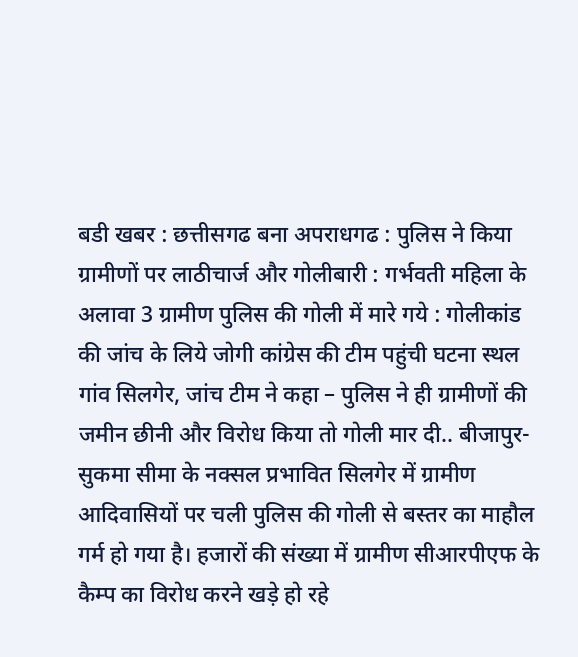बडी खबर : छत्तीसगढ बना अपराधगढ : पुलिस ने किया ग्रामीणों पर लाठीचार्ज और गोलीबारी : गर्भवती महिला के अलावा 3 ग्रामीण पुलिस की गोली में मारे गये : गोलीकांड की जांच के लिये जोगी कांग्रेस की टीम पहुंची घटना स्थल गांव सिलगेर, जांच टीम ने कहा – पुलिस ने ही ग्रामीणों की जमीन छीनी और विरोध किया तो गोली मार दी.. बीजापुर-सुकमा सीमा के नक्सल प्रभावित सिलगेर में ग्रामीण आदिवासियों पर चली पुलिस की गोली से बस्तर का माहौल गर्म हो गया है। हजारों की संख्या में ग्रामीण सीआरपीएफ के कैम्प का विरोध करने खड़े हो रहे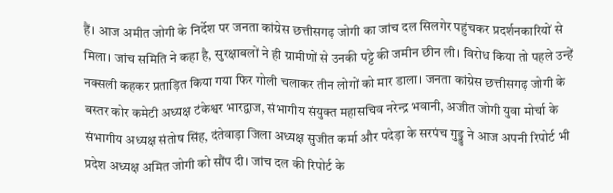हैं। आज अमीत जोगी के निर्देश पर जनता कांग्रेस छत्तीसगढ़ जोगी का जांच दल सिलगेर पहुंचकर प्रदर्शनकारियों से मिला। जांच समिति ने कहा है, सुरक्षाबलों ने ही ग्रामीणों से उनकी पट्टे की जमीन छीन ली। विरोध किया तो पहले उन्हें नक्सली कहकर प्रताड़ित किया गया फिर गोली चलाकर तीन लोगों को मार डाला। जनता कांग्रेस छत्तीसगढ़ जोगी के बस्तर कोर कमेटी अध्यक्ष टंकेश्वर भारद्वाज, संभागीय संयुक्त महासचिव नरेन्द्र भवानी, अजीत जोगी युवा मोर्चा के संभागीय अध्यक्ष संतोष सिंह, दंतेवाड़ा जिला अध्यक्ष सुजीत कर्मा और पदेड़ा के सरपंच गुड्डु ने आज अपनी रिपोर्ट भी प्रदेश अध्यक्ष अमित जोगी को सौंप दी। जांच दल की रिपोर्ट के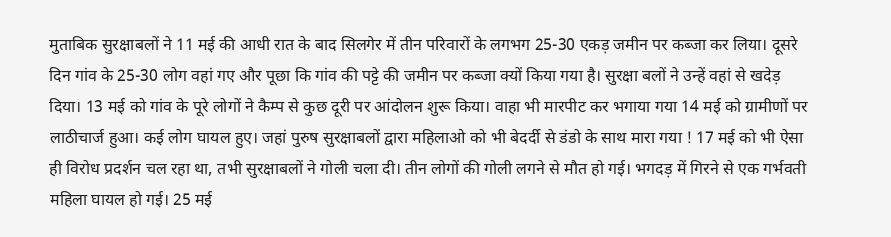मुताबिक सुरक्षाबलों ने 11 मई की आधी रात के बाद सिलगेर में तीन परिवारों के लगभग 25-30 एकड़ जमीन पर कब्जा कर लिया। दूसरे दिन गांव के 25-30 लोग वहां गए और पूछा कि गांव की पट्टे की जमीन पर कब्जा क्यों किया गया है। सुरक्षा बलों ने उन्हें वहां से खदेड़ दिया। 13 मई को गांव के पूरे लोगों ने कैम्प से कुछ दूरी पर आंदोलन शुरू किया। वाहा भी मारपीट कर भगाया गया 14 मई को ग्रामीणों पर लाठीचार्ज हुआ। कई लोग घायल हुए। जहां पुरुष सुरक्षाबलों द्वारा महिलाओ को भी बेदर्दी से डंडो के साथ मारा गया ! 17 मई को भी ऐसा ही विरोध प्रदर्शन चल रहा था, तभी सुरक्षाबलों ने गोली चला दी। तीन लोगों की गोली लगने से मौत हो गई। भगदड़ में गिरने से एक गर्भवती महिला घायल हो गई। 25 मई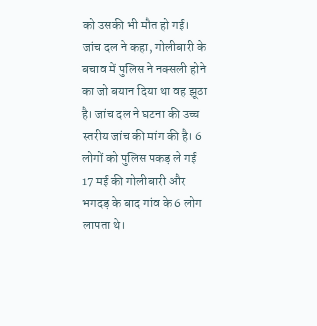को उसकी भी मौत हो गई। जांच दल ने कहा, गोलीबारी के बचाव में पुलिस ने नक्सली होने का जो बयान दिया था वह झूठा है। जांच दल ने घटना की उच्च स्तरीय जांच की मांग की है। 6 लोगों को पुलिस पकड़ ले गई 17 मई की गोलीबारी और भगदड़ के बाद गांव के 6 लोग लापता थे।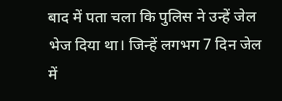बाद में पता चला कि पुलिस ने उन्हें जेल भेज दिया था। जिन्हें लगभग 7 दिन जेल में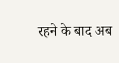रहने के बाद अब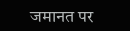जमानत पर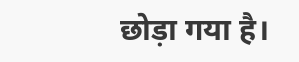छोड़ा गया है।